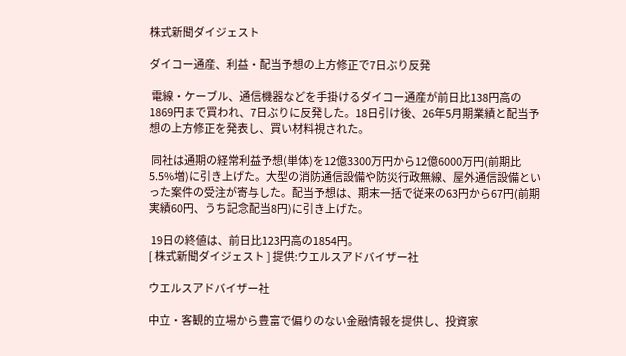株式新聞ダイジェスト

ダイコー通産、利益・配当予想の上方修正で7日ぶり反発

 電線・ケーブル、通信機器などを手掛けるダイコー通産が前日比138円高の1869円まで買われ、7日ぶりに反発した。18日引け後、26年5月期業績と配当予想の上方修正を発表し、買い材料視された。

 同社は通期の経常利益予想(単体)を12億3300万円から12億6000万円(前期比5.5%増)に引き上げた。大型の消防通信設備や防災行政無線、屋外通信設備といった案件の受注が寄与した。配当予想は、期末一括で従来の63円から67円(前期実績60円、うち記念配当8円)に引き上げた。

 19日の終値は、前日比123円高の1854円。
[ 株式新聞ダイジェスト ] 提供:ウエルスアドバイザー社

ウエルスアドバイザー社

中立・客観的立場から豊富で偏りのない金融情報を提供し、投資家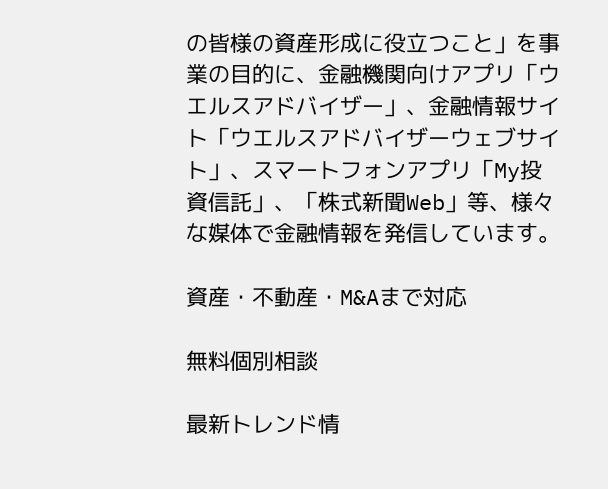の皆様の資産形成に役立つこと」を事業の目的に、金融機関向けアプリ「ウエルスアドバイザー」、金融情報サイト「ウエルスアドバイザーウェブサイト」、スマートフォンアプリ「My投資信託」、「株式新聞Web」等、様々な媒体で金融情報を発信しています。

資産・不動産・M&Aまで対応

無料個別相談

最新トレンド情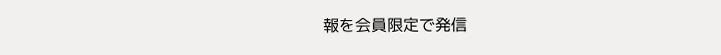報を会員限定で発信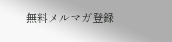無料メルマガ登録